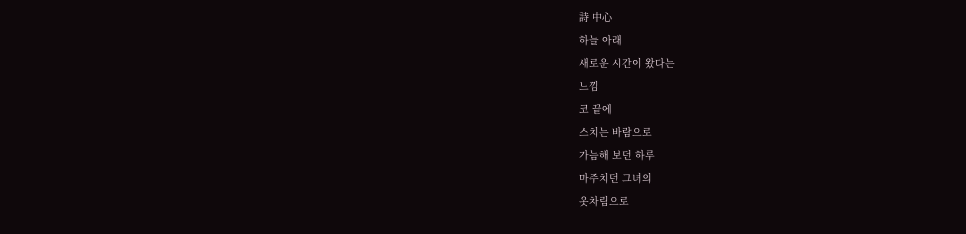詩 中心
하늘 아래
새로운 시간이 왔다는
느낌
코 끝에
스치는 바람으로
가늠해 보던 하루
마주치던 그녀의
옷차림으로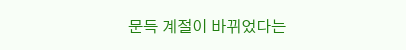문득 계절이 바뀌었다는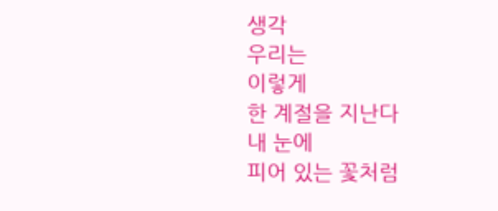생각
우리는
이렇게
한 계절을 지난다
내 눈에
피어 있는 꽃처럼